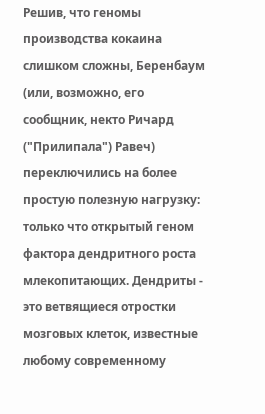Решив, что геномы производства кокаина слишком сложны, Беренбаум (или, возможно, его сообщник, некто Ричард ("Прилипала") Равеч) переключились на более простую полезную нагрузку: только что открытый геном фактора дендритного роста млекопитающих. Дендриты - это ветвящиеся отростки мозговых клеток, известные любому современному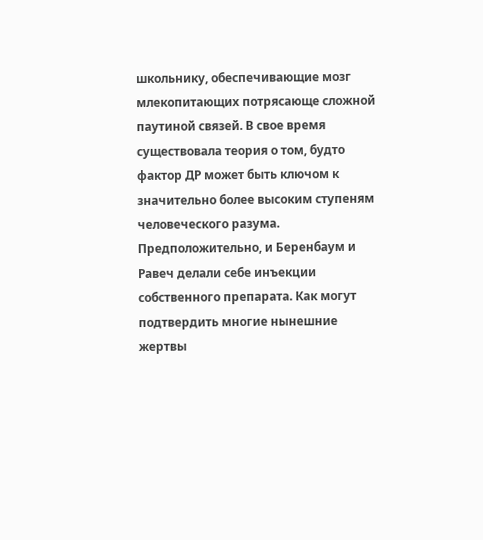школьнику, обеспечивающие мозг млекопитающих потрясающе сложной паутиной связей. В свое время существовала теория о том, будто фактор ДР может быть ключом к значительно более высоким ступеням человеческого разума. Предположительно, и Беренбаум и Равеч делали себе инъекции собственного препарата. Как могут подтвердить многие нынешние жертвы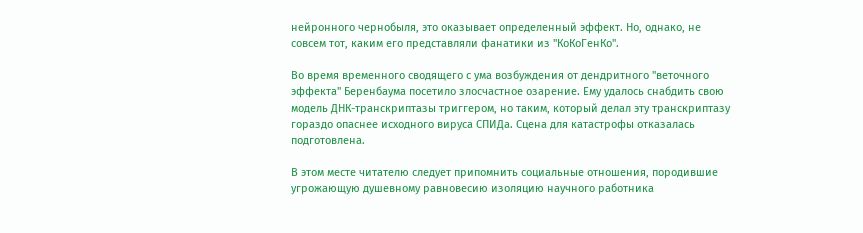нейронного чернобыля, это оказывает определенный эффект. Но, однако, не совсем тот, каким его представляли фанатики из "КоКоГенКо".

Во время временного сводящего с ума возбуждения от дендритного "веточного эффекта" Беренбаума посетило злосчастное озарение. Ему удалось снабдить свою модель ДНК-транскриптазы триггером, но таким, который делал эту транскриптазу гораздо опаснее исходного вируса СПИДа. Сцена для катастрофы отказалась подготовлена.

В этом месте читателю следует припомнить социальные отношения, породившие угрожающую душевному равновесию изоляцию научного работника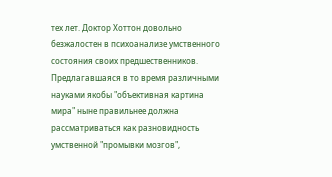тех лет. Доктор Хоттон довольно безжалостен в психоанализе умственного состояния своих предшественников. Предлагавшаяся в то время различными науками якобы "объективная картина мира" ныне правильнее должна рассматриваться как разновидность умственной "промывки мозгов",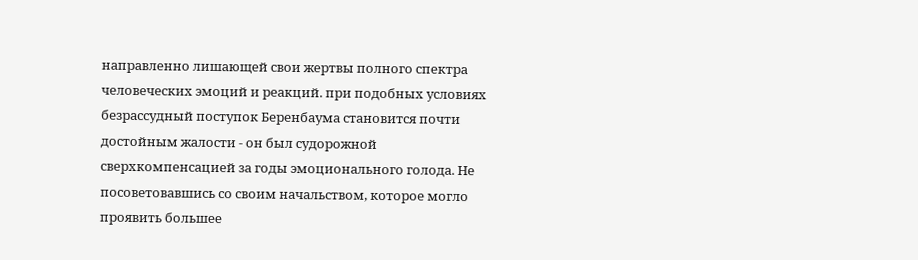направленно лишающей свои жертвы полного спектра человеческих эмоций и реакций. при подобных условиях безрассудный поступок Беренбаума становится почти достойным жалости - он был судорожной сверхкомпенсацией за годы эмоционального голода. Не посоветовавшись со своим начальством, которое могло проявить большее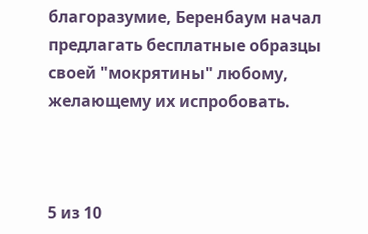благоразумие, Беренбаум начал предлагать бесплатные образцы своей "мокрятины" любому, желающему их испробовать.



5 из 10